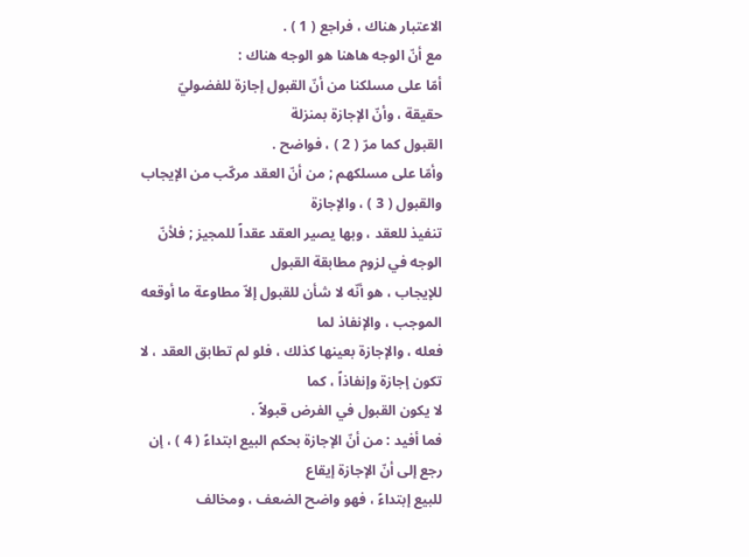الاعتبار هناك ، فراجع ( 1 ) .
مع أنّ الوجه هاهنا هو الوجه هناك :
أمّا على مسلكنا من أنّ القبول إجازة للفضوليّ حقيقة ، وأنّ الإجازة بمنزلة
القبول كما مرّ ( 2 ) ، فواضح .
وأمّا على مسلكهم ; من أنّ العقد مركّب من الإيجاب والقبول ( 3 ) ، والإجازة
تنفيذ للعقد ، وبها يصير العقد عقداً للمجيز ; فلأنّ الوجه في لزوم مطابقة القبول
للإيجاب ، هو أنّه لا شأن للقبول إلاّ مطاوعة ما أوقعه الموجب ، والإنفاذ لما
فعله ، والإجازة بعينها كذلك ، فلو لم تطابق العقد ، لا تكون إجازة وإنفاذاً ، كما
لا يكون القبول في الفرض قبولاً .
فما أفيد : من أنّ الإجازة بحكم البيع ابتداءً ( 4 ) ، إن رجع إلى أنّ الإجازة إيقاع
للبيع إبتداءً ، فهو واضح الضعف ، ومخالف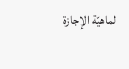لماهيّة الإجازة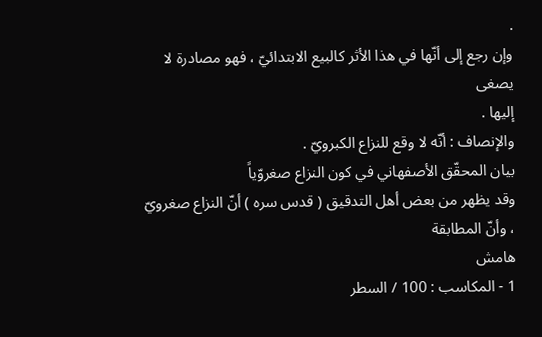.
وإن رجع إلى أنّها في هذا الأثر كالبيع الابتدائيّ ، فهو مصادرة لا يصغى
إليها .
والإنصاف : أنّه لا وقع للنزاع الكبرويّ .
بيان المحقّق الأصفهاني في كون النزاع صغروّياً
وقد يظهر من بعض أهل التدقيق ( قدس سره ) أنّ النزاع صغرويّ ، وأنّ المطابقة
هامش
1 - المكاسب : 100 / السطر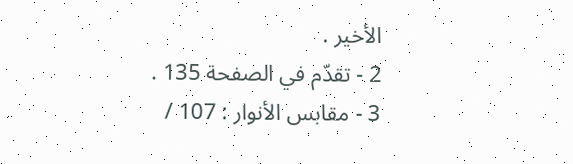الأخير .
2 - تقدّم في الصفحة 135 .
3 - مقابس الأنوار : 107 /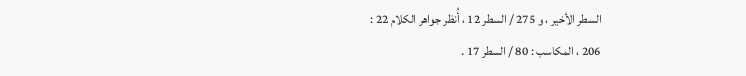السطر الأخير ، و 275 / السطر 12 ، أُنظر جواهر الكلام 22 :
206 ، المكاسب : 80 / السطر 17 .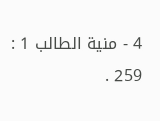4 - منية الطالب 1 : 259 .